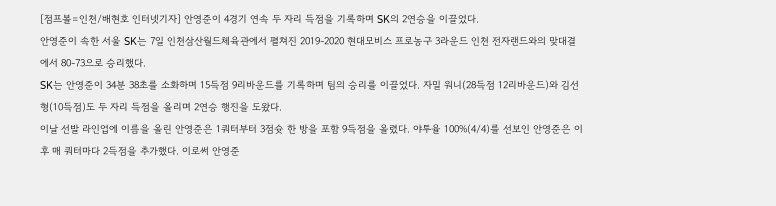[점프볼=인천/배현호 인터넷기자] 안영준이 4경기 연속 두 자리 득점을 기록하며 SK의 2연승을 이끌었다.
안영준이 속한 서울 SK는 7일 인천삼산월드체육관에서 펼쳐진 2019-2020 현대모비스 프로농구 3라운드 인천 전자랜드와의 맞대결에서 80-73으로 승리했다.
SK는 안영준이 34분 38초를 소화하며 15득점 9리바운드를 기록하며 팀의 승리를 이끌었다. 자밀 워니(28득점 12리바운드)와 김선형(10득점)도 두 자리 득점을 올리며 2연승 행진을 도왔다.
이날 선발 라인업에 이름을 올린 안영준은 1쿼터부터 3점슛 한 방을 포함 9득점을 올렸다. 야투율 100%(4/4)를 선보인 안영준은 이후 매 쿼터마다 2득점을 추가했다. 이로써 안영준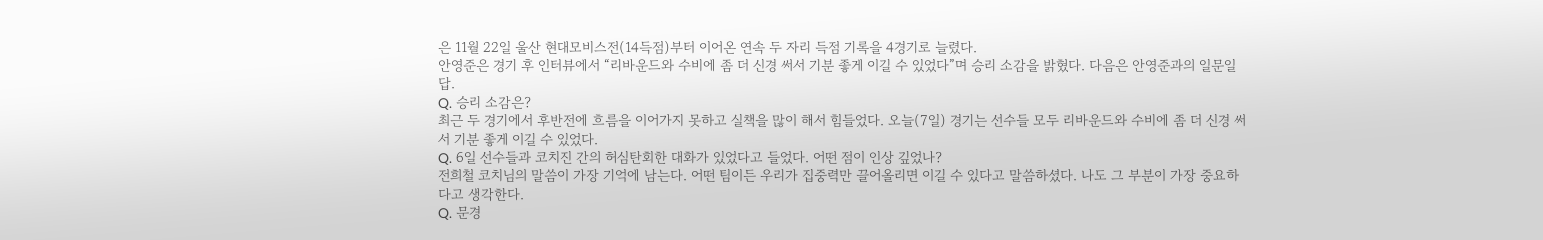은 11월 22일 울산 현대모비스전(14득점)부터 이어온 연속 두 자리 득점 기록을 4경기로 늘렸다.
안영준은 경기 후 인터뷰에서 “리바운드와 수비에 좀 더 신경 써서 기분 좋게 이길 수 있었다”며 승리 소감을 밝혔다. 다음은 안영준과의 일문일답.
Q. 승리 소감은?
최근 두 경기에서 후반전에 흐름을 이어가지 못하고 실책을 많이 해서 힘들었다. 오늘(7일) 경기는 선수들 모두 리바운드와 수비에 좀 더 신경 써서 기분 좋게 이길 수 있었다.
Q. 6일 선수들과 코치진 간의 허심탄회한 대화가 있었다고 들었다. 어떤 점이 인상 깊었나?
전희철 코치님의 말씀이 가장 기억에 남는다. 어떤 팀이든 우리가 집중력만 끌어올리면 이길 수 있다고 말씀하셨다. 나도 그 부분이 가장 중요하다고 생각한다.
Q. 문경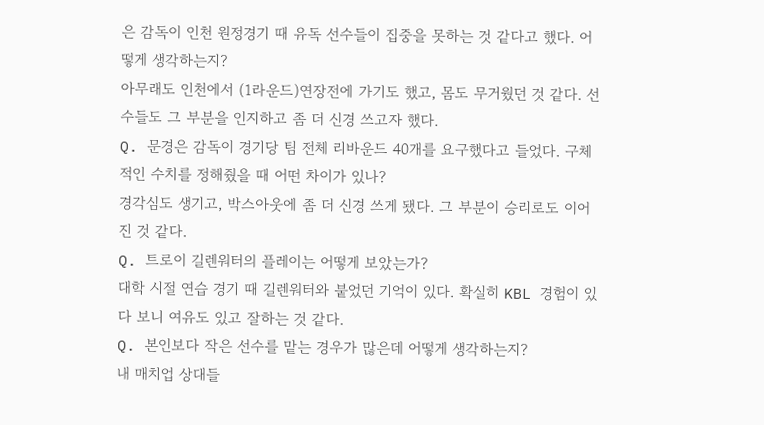은 감독이 인천 원정경기 때 유독 선수들이 집중을 못하는 것 같다고 했다. 어떻게 생각하는지?
아무래도 인천에서 (1라운드)연장전에 가기도 했고, 몸도 무거웠던 것 같다. 선수들도 그 부분을 인지하고 좀 더 신경 쓰고자 했다.
Q. 문경은 감독이 경기당 팀 전체 리바운드 40개를 요구했다고 들었다. 구체적인 수치를 정해줬을 때 어떤 차이가 있나?
경각심도 생기고, 박스아웃에 좀 더 신경 쓰게 됐다. 그 부분이 승리로도 이어진 것 같다.
Q. 트로이 길렌워터의 플레이는 어떻게 보았는가?
대학 시절 연습 경기 때 길렌워터와 붙었던 기억이 있다. 확실히 KBL 경험이 있다 보니 여유도 있고 잘하는 것 같다.
Q. 본인보다 작은 선수를 맡는 경우가 많은데 어떻게 생각하는지?
내 매치업 상대들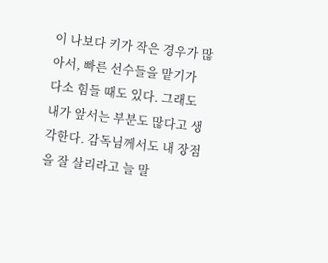이 나보다 키가 작은 경우가 많아서, 빠른 선수들을 맡기가 다소 힘들 때도 있다. 그래도 내가 앞서는 부분도 많다고 생각한다. 감독님께서도 내 장점을 잘 살리라고 늘 말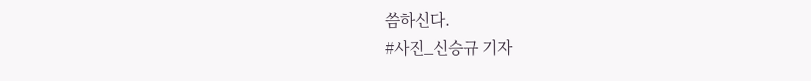씀하신다.
#사진_신승규 기자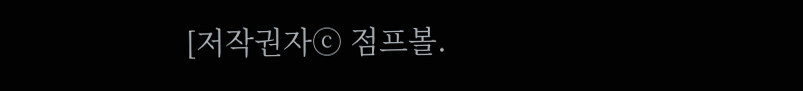[저작권자ⓒ 점프볼.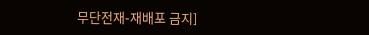무단전재-재배포 금지]